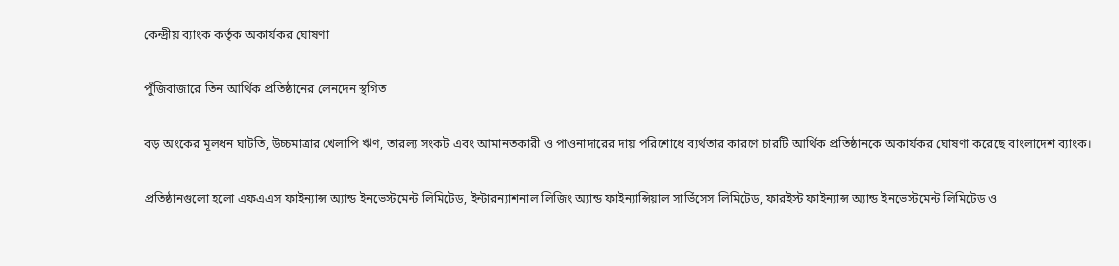কেন্দ্রীয় ব্যাংক কর্তৃক অকার্যকর ঘোষণা

পুঁজিবাজারে তিন আর্থিক প্রতিষ্ঠানের লেনদেন স্থগিত

বড় অংকের মূলধন ঘাটতি, উচ্চমাত্রার খেলাপি ঋণ, তারল্য সংকট এবং আমানতকারী ও পাওনাদারের দায় পরিশোধে ব্যর্থতার কারণে চারটি আর্থিক প্রতিষ্ঠানকে অকার্যকর ঘোষণা করেছে বাংলাদেশ ব্যাংক।

প্রতিষ্ঠানগুলো হলো এফএএস ফাইন্যান্স অ্যান্ড ইনভেস্টমেন্ট লিমিটেড, ইন্টারন্যাশনাল লিজিং অ্যান্ড ফাইন্যান্সিয়াল সার্ভিসেস লিমিটেড, ফারইস্ট ফাইন্যান্স অ্যান্ড ইনভেস্টমেন্ট লিমিটেড ও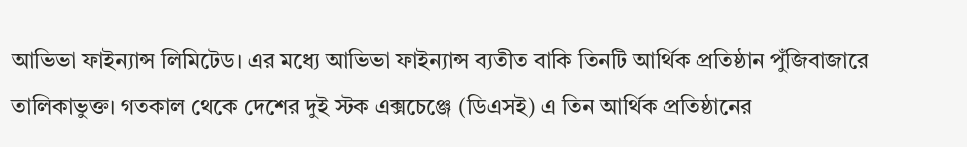আভিভা ফাইন্যান্স লিমিটেড। এর মধ্যে আভিভা ফাইন্যান্স ব্যতীত বাকি তিনটি আর্থিক প্রতিষ্ঠান পুঁজিবাজারে তালিকাভুক্ত। গতকাল থেকে দেশের দুই স্টক এক্সচেঞ্জে (ডিএসই) এ তিন আর্থিক প্রতিষ্ঠানের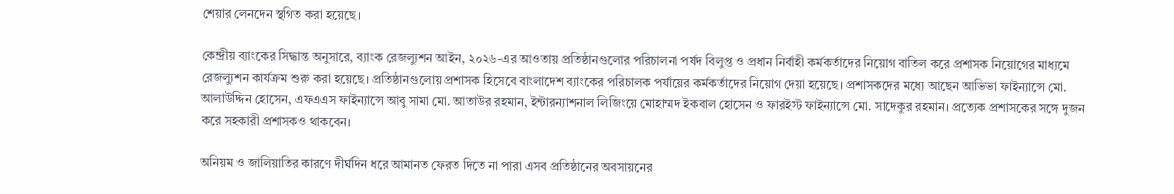শেয়ার লেনদেন স্থগিত করা হয়েছে।

কেন্দ্রীয় ব্যাংকের সিদ্ধান্ত অনুসারে, ব্যাংক রেজল্যুশন আইন, ২০২৬-এর আওতায় প্রতিষ্ঠানগুলোর পরিচালনা পর্ষদ বিলুপ্ত ও প্রধান নির্বাহী কর্মকর্তাদের নিয়োগ বাতিল করে প্রশাসক নিয়োগের মাধ্যমে রেজল্যুশন কার্যক্রম শুরু করা হয়েছে। প্রতিষ্ঠানগুলোয় প্রশাসক হিসেবে বাংলাদেশ ব্যাংকের পরিচালক পর্যায়ের কর্মকর্তাদের নিয়োগ দেয়া হয়েছে। প্রশাসকদের মধ্যে আছেন আভিভা ফাইন্যান্সে মো. আলাউদ্দিন হোসেন, এফএএস ফাইন্যান্সে আবু সামা মো. আতাউর রহমান, ইন্টারন্যাশনাল লিজিংয়ে মোহাম্মদ ইকবাল হোসেন ও ফারইস্ট ফাইন্যান্সে মো. সাদেকুর রহমান। প্রত্যেক প্রশাসকের সঙ্গে দুজন করে সহকারী প্রশাসকও থাকবেন।

অনিয়ম ও জালিয়াতির কারণে দীর্ঘদিন ধরে আমানত ফেরত দিতে না পারা এসব প্রতিষ্ঠানের অবসায়নের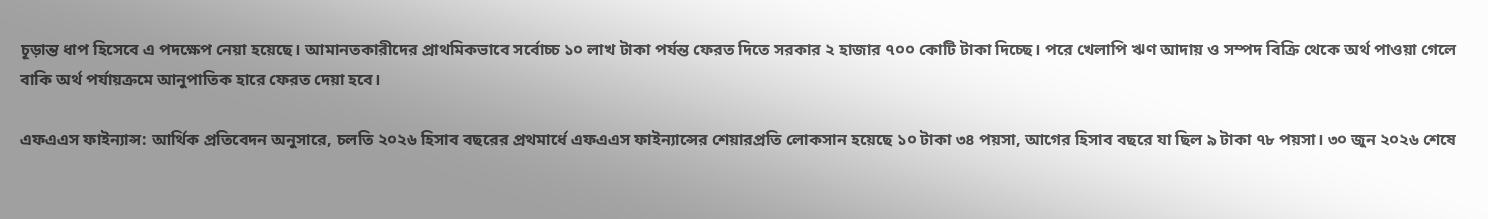চূড়ান্ত ধাপ হিসেবে এ পদক্ষেপ নেয়া হয়েছে। আমানতকারীদের প্রাথমিকভাবে সর্বোচ্চ ১০ লাখ টাকা পর্যন্ত ফেরত দিতে সরকার ২ হাজার ৭০০ কোটি টাকা দিচ্ছে। পরে খেলাপি ঋণ আদায় ও সম্পদ বিক্রি থেকে অর্থ পাওয়া গেলে বাকি অর্থ পর্যায়ক্রমে আনুপাতিক হারে ফেরত দেয়া হবে।

এফএএস ফাইন্যান্স: আর্থিক প্রতিবেদন অনুসারে, চলতি ২০২৬ হিসাব বছরের প্রথমার্ধে এফএএস ফাইন্যান্সের শেয়ারপ্রতি লোকসান হয়েছে ১০ টাকা ৩৪ পয়সা, আগের হিসাব বছরে যা ছিল ৯ টাকা ৭৮ পয়সা। ৩০ জুন ২০২৬ শেষে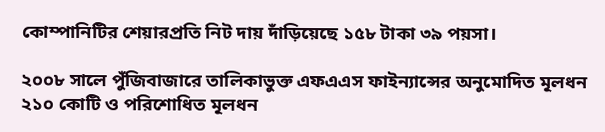কোম্পানিটির শেয়ারপ্রতি নিট দায় দাঁড়িয়েছে ১৫৮ টাকা ৩৯ পয়সা।

২০০৮ সালে পুঁজিবাজারে তালিকাভুক্ত এফএএস ফাইন্যান্সের অনুমোদিত মূলধন ২১০ কোটি ও পরিশোধিত মূলধন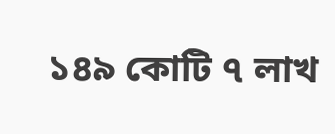১৪৯ কোটি ৭ লাখ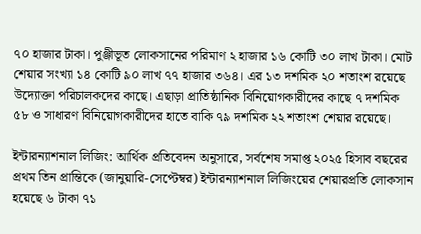৭০ হাজার টাকা। পুঞ্জীভূত লোকসানের পরিমাণ ২ হাজার ১৬ কোটি ৩০ লাখ টাকা। মোট শেয়ার সংখ্যা ১৪ কোটি ৯০ লাখ ৭৭ হাজার ৩৬৪। এর ১৩ দশমিক ২০ শতাংশ রয়েছে উদ্যোক্তা পরিচালকদের কাছে। এছাড়া প্রাতিষ্ঠানিক বিনিয়োগকারীদের কাছে ৭ দশমিক ৫৮ ও সাধারণ বিনিয়োগকারীদের হাতে বাকি ৭৯ দশমিক ২২ শতাংশ শেয়ার রয়েছে।

ইন্টারন্যাশনাল লিজিং: আর্থিক প্রতিবেদন অনুসারে, সর্বশেষ সমাপ্ত ২০২৫ হিসাব বছরের প্রথম তিন প্রান্তিকে (জানুয়ারি-সেপ্টেম্বর) ইন্টারন্যাশনাল লিজিংয়ের শেয়ারপ্রতি লোকসান হয়েছে ৬ টাকা ৭১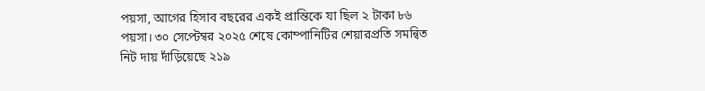পয়সা, আগের হিসাব বছরের একই প্রান্তিকে যা ছিল ২ টাকা ৮৬ পয়সা। ৩০ সেপ্টেম্বর ২০২৫ শেষে কোম্পানিটির শেয়ারপ্রতি সমন্বিত নিট দায় দাঁড়িয়েছে ২১৯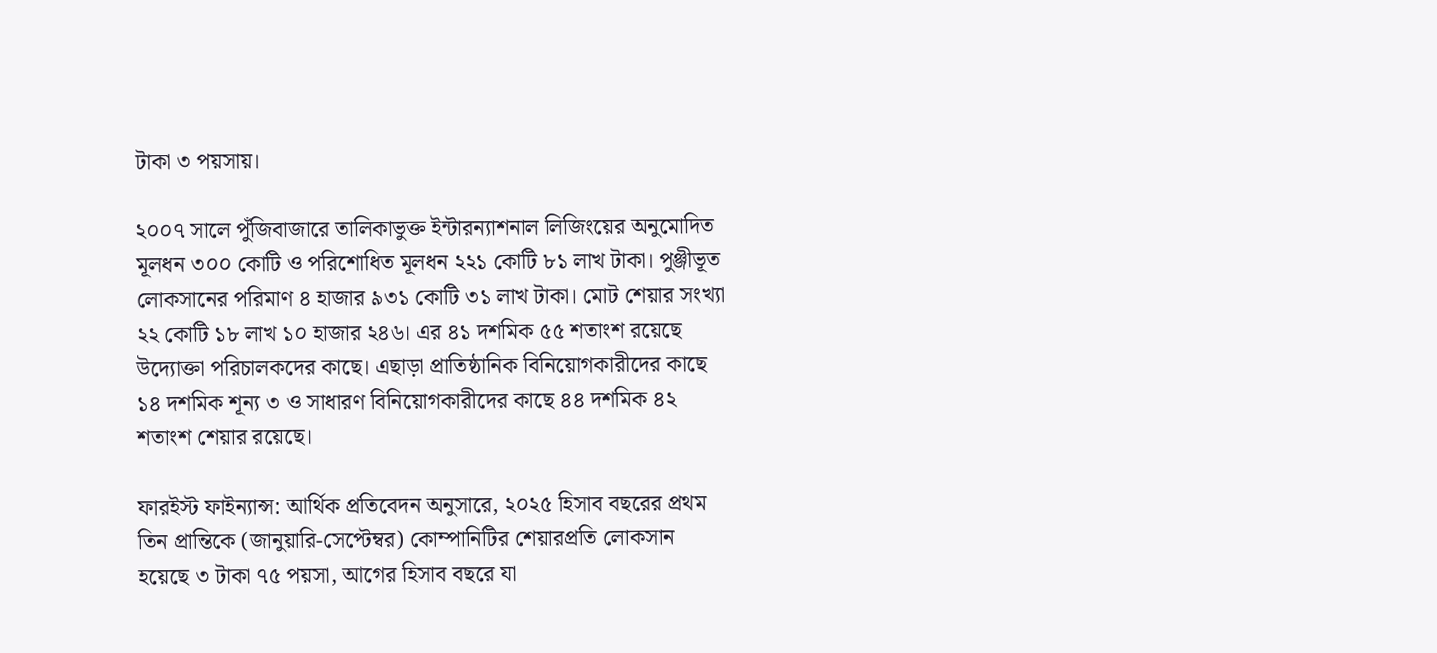টাকা ৩ পয়সায়।

২০০৭ সালে পুঁজিবাজারে তালিকাভুক্ত ইন্টারন্যাশনাল লিজিংয়ের অনুমোদিত মূলধন ৩০০ কোটি ও পরিশোধিত মূলধন ২২১ কোটি ৮১ লাখ টাকা। পুঞ্জীভূত লোকসানের পরিমাণ ৪ হাজার ৯৩১ কোটি ৩১ লাখ টাকা। মোট শেয়ার সংখ্যা ২২ কোটি ১৮ লাখ ১০ হাজার ২৪৬। এর ৪১ দশমিক ৫৫ শতাংশ রয়েছে উদ্যোক্তা পরিচালকদের কাছে। এছাড়া প্রাতিষ্ঠানিক বিনিয়োগকারীদের কাছে ১৪ দশমিক শূন্য ৩ ও সাধারণ বিনিয়োগকারীদের কাছে ৪৪ দশমিক ৪২ শতাংশ শেয়ার রয়েছে।

ফারইস্ট ফাইন্যান্স: আর্থিক প্রতিবেদন অনুসারে, ২০২৫ হিসাব বছরের প্রথম তিন প্রান্তিকে (জানুয়ারি-সেপ্টেম্বর) কোম্পানিটির শেয়ারপ্রতি লোকসান হয়েছে ৩ টাকা ৭৫ পয়সা, আগের হিসাব বছরে যা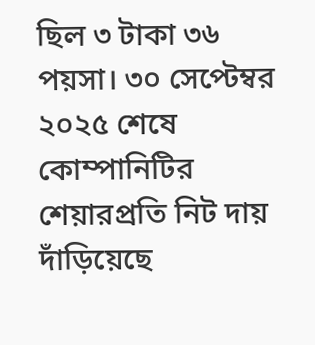ছিল ৩ টাকা ৩৬ পয়সা। ৩০ সেপ্টেম্বর ২০২৫ শেষে কোম্পানিটির শেয়ারপ্রতি নিট দায় দাঁড়িয়েছে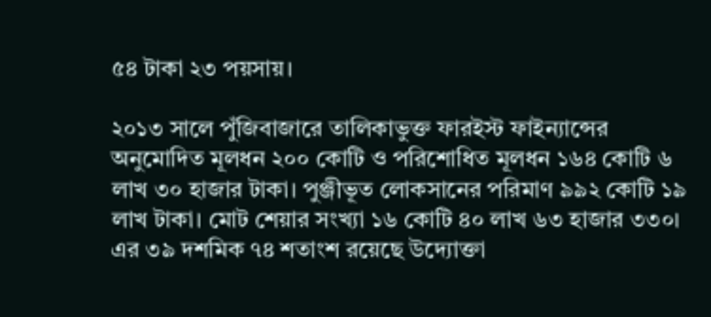৫৪ টাকা ২৩ পয়সায়।

২০১৩ সালে পুঁজিবাজারে তালিকাভুক্ত ফারইস্ট ফাইন্যান্সের অনুমোদিত মূলধন ২০০ কোটি ও পরিশোধিত মূলধন ১৬৪ কোটি ৬ লাখ ৩০ হাজার টাকা। পুঞ্জীভূত লোকসানের পরিমাণ ৯৯২ কোটি ১৯ লাখ টাকা। মোট শেয়ার সংখ্যা ১৬ কোটি ৪০ লাখ ৬৩ হাজার ৩৩০। এর ৩৯ দশমিক ৭৪ শতাংশ রয়েছে উদ্যোক্তা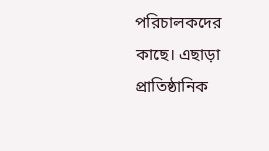পরিচালকদের কাছে। এছাড়া প্রাতিষ্ঠানিক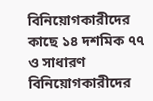বিনিয়োগকারীদের কাছে ১৪ দশমিক ৭৭ ও সাধারণ বিনিয়োগকারীদের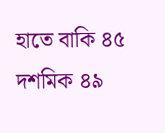হাতে বাকি ৪৫ দশমিক ৪৯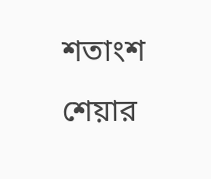শতাংশ শেয়ার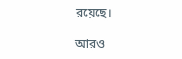রয়েছে।

আরও